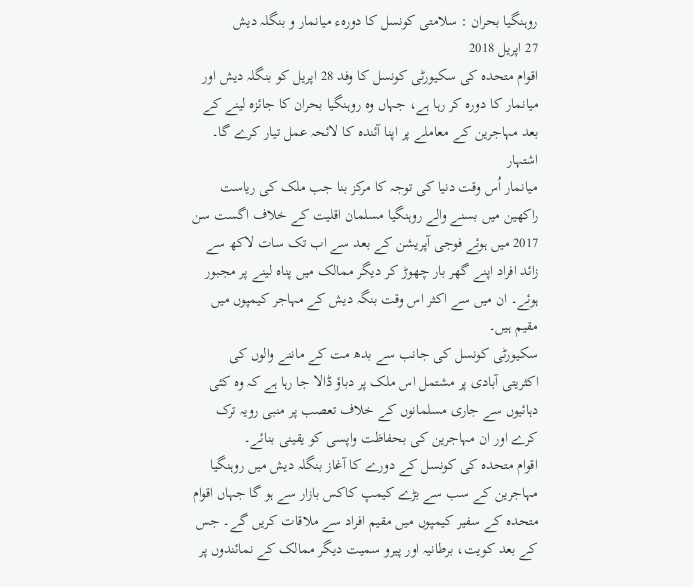روہنگیا بحران : سلامتی کونسل کا دورہء میانمار و بنگلہ دیش
27 اپریل 2018
اقوام متحدہ کی سکیورٹی کونسل کا وفد 28 اپریل کو بنگلہ دیش اور میانمار کا دورہ کر رہا ہے، جہاں وہ روہنگیا بحران کا جائزہ لینے کے بعد مہاجرین کے معاملے پر اپنا آئندہ کا لائحہ عمل تیار کرے گا۔
اشتہار
میانمار اُس وقت دنیا کی توجہ کا مرکز بنا جب ملک کی ریاست راکھین میں بسنے والے روہنگیا مسلمان اقلیت کے خلاف اگست سن 2017 میں ہوئے فوجی آپریشن کے بعد سے اب تک سات لاکھ سے زائد افراد اپنے گھر بار چھوڑ کر دیگر ممالک میں پناہ لینے پر مجبور ہوئے۔ ان میں سے اکثر اس وقت بنگہ دیش کے مہاجر کیمپوں میں مقیم ہیں۔
سکیورٹی کونسل کی جانب سے بدھ مت کے ماننے والوں کی اکثریتی آبادی پر مشتمل اس ملک پر دباؤ ڈالا جا رہا ہے کہ وہ کئی دہائیوں سے جاری مسلمانوں کے خلاف تعصب پر منبی رویہ ترک کرے اور ان مہاجرین کی بحفاظت واپسی کو یقینی بنائے۔
اقوام متحدہ کی کونسل کے دورے کا آغاز بنگلہ دیش میں روہنگیا مہاجرین کے سب سے بڑے کیمپ کاکس بازار سے ہو گا جہاں اقوام متحدہ کے سفیر کیمپوں میں مقیم افراد سے ملاقات کریں گے۔ جس کے بعد کویت، برطانیہ اور پیرو سمیت دیگر ممالک کے نمائندوں پر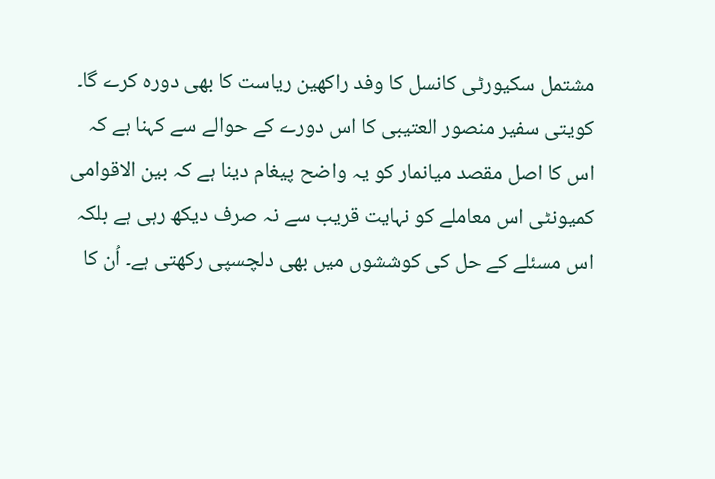مشتمل سکیورٹی کانسل کا وفد راکھین ریاست کا بھی دورہ کرے گا۔
کویتی سفیر منصور العتیبی کا اس دورے کے حوالے سے کہنا ہے کہ اس کا اصل مقصد میانمار کو یہ واضح پیغام دینا ہے کہ بین الاقوامی کمیونٹی اس معاملے کو نہایت قریب سے نہ صرف دیکھ رہی ہے بلکہ اس مسئلے کے حل کی کوششوں میں بھی دلچسپی رکھتی ہے۔ اُن کا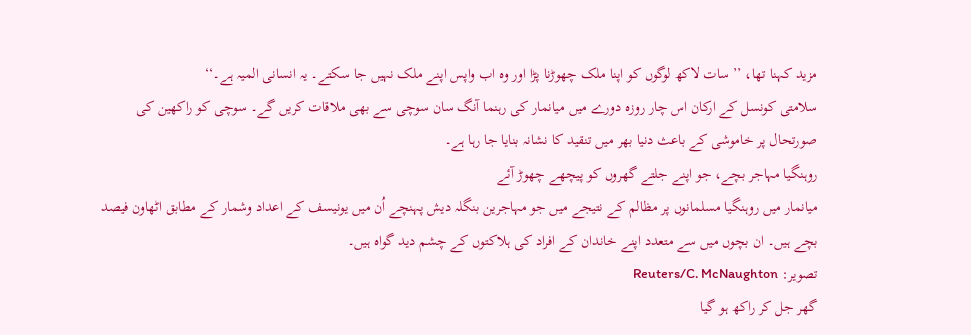مزید کہنا تھا، ’’ سات لاکھ لوگوں کو اپنا ملک چھوڑنا پڑا اور وہ اب واپس اپنے ملک نہیں جا سکتے۔ یہ انسانی المیہ ہے۔‘‘
سلامتی کونسل کے ارکان اس چار روزہ دورے میں میانمار کی رہنما آنگ سان سوچی سے بھی ملاقات کریں گے۔ سوچی کو راکھین کی صورتحال پر خاموشی کے باعث دنیا بھر میں تنقید کا نشانہ بنایا جا رہا ہے۔
روہنگیا مہاجر بچے، جو اپنے جلتے گھروں کو پیچھے چھوڑ آئے
میانمار میں روہنگیا مسلمانوں پر مظالم کے نتیجے میں جو مہاجرین بنگلہ دیش پہنچے اُن میں یونیسف کے اعداد وشمار کے مطابق اٹھاون فیصد بچے ہیں۔ ان بچوں میں سے متعدد اپنے خاندان کے افراد کی ہلاکتوں کے چشم دید گواہ ہیں۔
تصویر: Reuters/C. McNaughton
گھر جل کر راکھ ہو گیا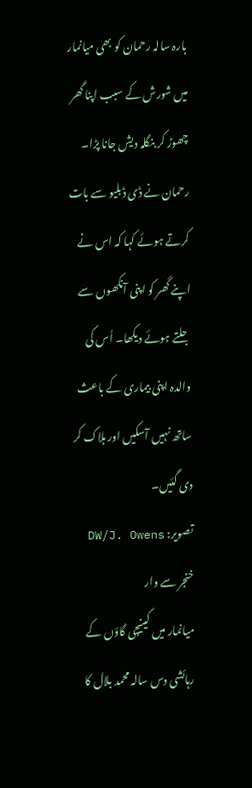بارہ سالہ رحمان کو بھی میانمار میں شورش کے سبب اپنا گھر چھوڑ کر بنگلہ دیش جانا پڑا۔ رحمان نے ڈی ڈبلیو سے بات کرتے ہوئے کہا کہ اس نے اپنے گھر کو اپنی آنکھوں سے جلتے ہوئے دیکھا۔ اُس کی والدہ اپنی بیماری کے باعث ساتھ نہیں آسکیں اور ہلاک کر دی گئیں۔
تصویر: DW/J. Owens
خنجر سے وار
میانمار میں کینیچی گاؤں کے رہائشی دس سالہ محمد بلال کا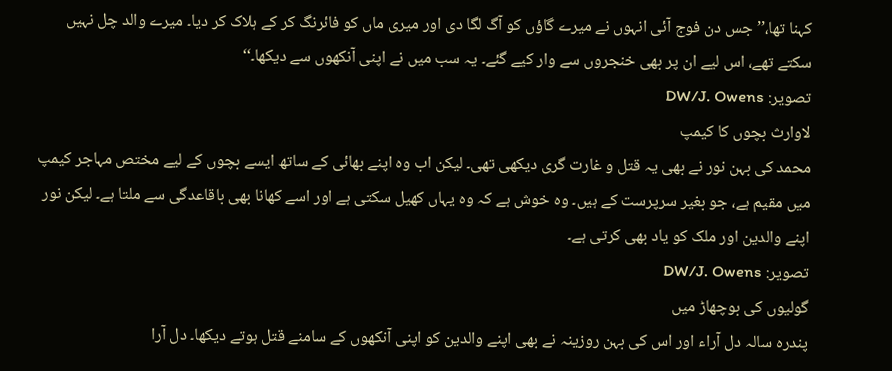کہنا تھا،’’ جس دن فوج آئی انہوں نے میرے گاؤں کو آگ لگا دی اور میری ماں کو فائرنگ کر کے ہلاک کر دیا۔ میرے والد چل نہیں سکتے تھے، اس لیے ان پر بھی خنجروں سے وار کیے گئے۔ یہ سب میں نے اپنی آنکھوں سے دیکھا۔‘‘
تصویر: DW/J. Owens
لاوارث بچوں کا کیمپ
محمد کی بہن نور نے بھی یہ قتل و غارت گری دیکھی تھی۔ لیکن اب وہ اپنے بھائی کے ساتھ ایسے بچوں کے لیے مختص مہاجر کیمپ میں مقیم ہے، جو بغیر سرپرست کے ہیں۔ وہ خوش ہے کہ وہ یہاں کھیل سکتی ہے اور اسے کھانا بھی باقاعدگی سے ملتا ہے۔ لیکن نور اپنے والدین اور ملک کو یاد بھی کرتی ہے۔
تصویر: DW/J. Owens
گولیوں کی بوچھاڑ میں
پندرہ سالہ دل آراء اور اس کی بہن روزینہ نے بھی اپنے والدین کو اپنی آنکھوں کے سامنے قتل ہوتے دیکھا۔ دل آرا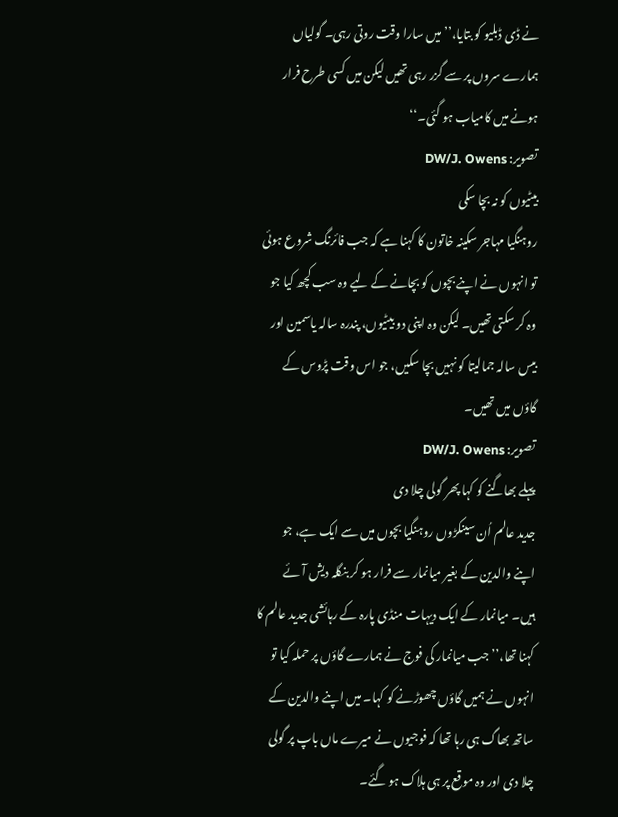نے ڈی ڈبلیو کو بتایا،’’ میں سارا وقت روتی رہی۔ گولیاں ہمارے سروں پر سے گزر رہی تھیں لیکن میں کسی طرح فرار ہونے میں کامیاب ہو گئی۔‘‘
تصویر: DW/J. Owens
بیٹیوں کو نہ بچا سکی
روہنگیا مہاجر سکینہ خاتون کا کہنا ہے کہ جب فائرنگ شروع ہوئی تو انہوں نے اپنے بچوں کو بچانے کے لیے وہ سب کچھ کیا جو وہ کر سکتی تھیں۔ لیکن وہ اپنی دو بیٹیوں، پندرہ سالہ یاسمین اور بیس سالہ جمالیتا کو نہیں بچا سکیں، جو اس وقت پڑوس کے گاؤں میں تھیں۔
تصویر: DW/J. Owens
پہلے بھاگنے کو کہا پھر گولی چلا دی
جدید عالم اُن سینکڑوں روہنگیا بچوں میں سے ایک ہے، جو اپنے والدین کے بغیر میانمار سے فرار ہو کر بنگلہ دیش آئے ہیں۔ میانمار کے ایک دیہات منڈی پارہ کے رہائشی جدید عالم کا کہنا تھا،’’ جب میانمار کی فوج نے ہمارے گاؤں پر حملہ کیا تو انہوں نے ہمیں گاؤں چھوڑنے کو کہا۔ میں اپنے والدین کے ساتھ بھاگ ہی رہا تھا کہ فوجیوں نے میرے ماں باپ پر گولی چلا دی اور وہ موقع پر ہی ہلاک ہو گئے۔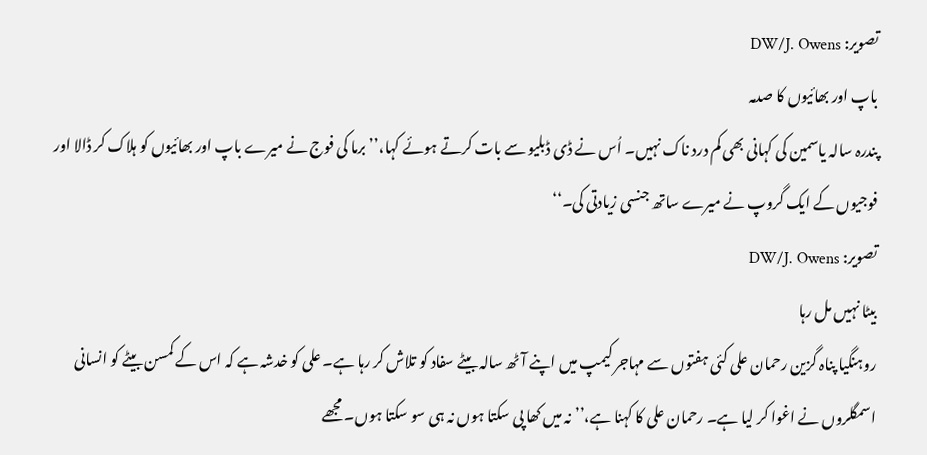تصویر: DW/J. Owens
باپ اور بھائیوں کا صدمہ
پندرہ سالہ یاسمین کی کہانی بھی کم درد ناک نہیں۔ اُس نے ڈی ڈبلیو سے بات کرتے ہوئے کہا،’’ برما کی فوج نے میرے باپ اور بھائیوں کو ہلاک کر ڈالا اور فوجیوں کے ایک گروپ نے میرے ساتھ جنسی زیادتی کی۔‘‘
تصویر: DW/J. Owens
بیٹا نہیں مل رہا
روہنگیا پناہ گزین رحمان علی کئی ہفتوں سے مہاجر کیمپ میں اپنے آٹھ سالہ بیٹے سفاد کو تلاش کر رہا ہے۔ علی کو خدشہ ہے کہ اس کے کمسن بیٹے کو انسانی اسمگلروں نے اغوا کر لیا ہے۔ رحمان علی کا کہنا ہے،’’ نہ میں کھا پی سکتا ہوں نہ ہی سو سکتا ہوں۔ مجھے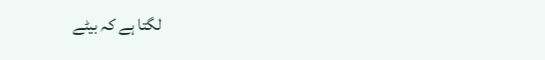لگتا ہے کہ بیٹے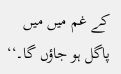کے غم میں میں پاگل ہو جاؤں گا۔‘‘